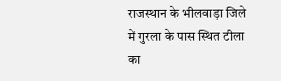राजस्थान के भीलवाड़ा जिले में गुरला के पास स्थित टीला का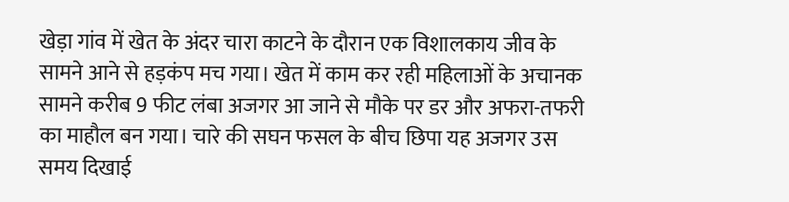खेड़ा गांव में खेत के अंदर चारा काटने के दौरान एक विशालकाय जीव के सामने आने से हड़कंप मच गया। खेत में काम कर रही महिलाओं के अचानक सामने करीब 9 फीट लंबा अजगर आ जाने से मौके पर डर और अफरा-तफरी का माहौल बन गया। चारे की सघन फसल के बीच छिपा यह अजगर उस समय दिखाई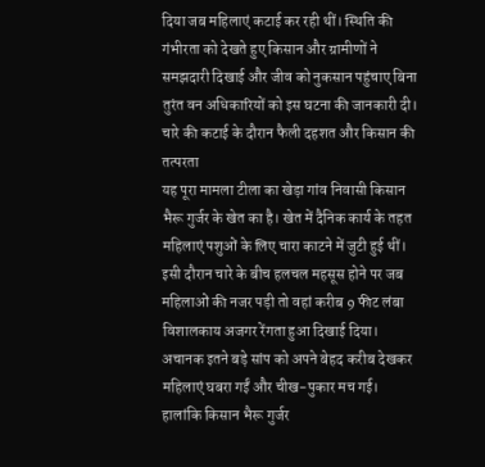दिया जब महिलाएं कटाई कर रही थीं। स्थिति की गंभीरता को देखते हुए किसान और ग्रामीणों ने समझदारी दिखाई और जीव को नुकसान पहुंचाए बिना तुरंत वन अधिकारियों को इस घटना की जानकारी दी।
चारे की कटाई के दौरान फैली दहशत और किसान की तत्परता
यह पूरा मामला टीला का खेड़ा गांव निवासी किसान भैरू गुर्जर के खेत का है। खेत में दैनिक कार्य के तहत महिलाएं पशुओं के लिए चारा काटने में जुटी हुई थीं। इसी दौरान चारे के बीच हलचल महसूस होने पर जब महिलाओं की नजर पड़ी तो वहां करीब 9 फीट लंबा विशालकाय अजगर रेंगता हुआ दिखाई दिया। अचानक इतने बड़े सांप को अपने बेहद करीब देखकर महिलाएं घबरा गईं और चीख-पुकार मच गई। हालांकि किसान भैरू गुर्जर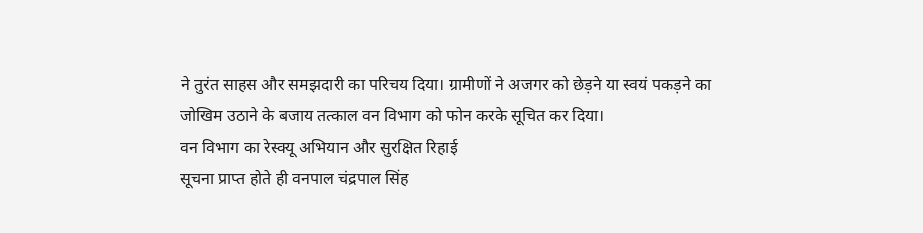ने तुरंत साहस और समझदारी का परिचय दिया। ग्रामीणों ने अजगर को छेड़ने या स्वयं पकड़ने का जोखिम उठाने के बजाय तत्काल वन विभाग को फोन करके सूचित कर दिया।
वन विभाग का रेस्क्यू अभियान और सुरक्षित रिहाई
सूचना प्राप्त होते ही वनपाल चंद्रपाल सिंह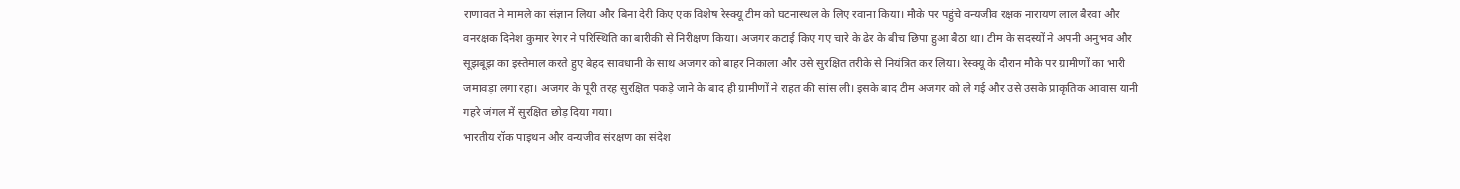राणावत ने मामले का संज्ञान लिया और बिना देरी किए एक विशेष रेस्क्यू टीम को घटनास्थल के लिए रवाना किया। मौके पर पहुंचे वन्यजीव रक्षक नारायण लाल बैरवा और वनरक्षक दिनेश कुमार रेगर ने परिस्थिति का बारीकी से निरीक्षण किया। अजगर कटाई किए गए चारे के ढेर के बीच छिपा हुआ बैठा था। टीम के सदस्यों ने अपनी अनुभव और सूझबूझ का इस्तेमाल करते हुए बेहद सावधानी के साथ अजगर को बाहर निकाला और उसे सुरक्षित तरीके से नियंत्रित कर लिया। रेस्क्यू के दौरान मौके पर ग्रामीणों का भारी जमावड़ा लगा रहा। अजगर के पूरी तरह सुरक्षित पकड़े जाने के बाद ही ग्रामीणों ने राहत की सांस ली। इसके बाद टीम अजगर को ले गई और उसे उसके प्राकृतिक आवास यानी गहरे जंगल में सुरक्षित छोड़ दिया गया।
भारतीय रॉक पाइथन और वन्यजीव संरक्षण का संदेश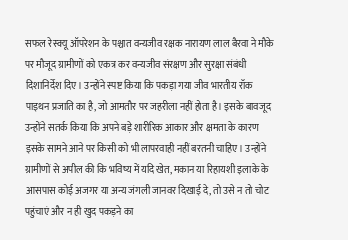सफल रेस्क्यू ऑपरेशन के पश्चात वन्यजीव रक्षक नारायण लाल बैरवा ने मौके पर मौजूद ग्रामीणों को एकत्र कर वन्यजीव संरक्षण और सुरक्षा संबंधी दिशानिर्देश दिए। उन्होंने स्पष्ट किया कि पकड़ा गया जीव भारतीय रॉक पाइथन प्रजाति का है, जो आमतौर पर जहरीला नहीं होता है। इसके बावजूद उन्होंने सतर्क किया कि अपने बड़े शारीरिक आकार और क्षमता के कारण इसके सामने आने पर किसी को भी लापरवाही नहीं बरतनी चाहिए। उन्होंने ग्रामीणों से अपील की कि भविष्य में यदि खेत, मकान या रिहायशी इलाके के आसपास कोई अजगर या अन्य जंगली जानवर दिखाई दे, तो उसे न तो चोट पहुंचाएं और न ही खुद पकड़ने का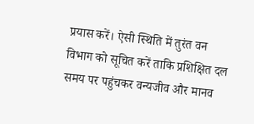प्रयास करें। ऐसी स्थिति में तुरंत वन विभाग को सूचित करें ताकि प्रशिक्षित दल समय पर पहुंचकर वन्यजीव और मानव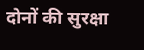दोनों की सुरक्षा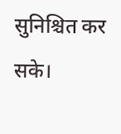सुनिश्चित कर सके।